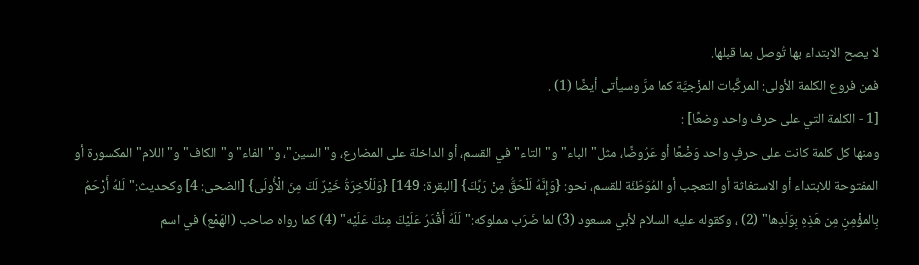لا يصح الابتداء بها تُوصل بما قبلها.
فمن فروع الكلمة الأولى: المركَّبات المزْجيَّة كما مرَّ وسيأتى أيضًا (1) .
[1 - الكلمة التي على حرف واحد وضعًا] :
ومنها كل كلمة كانت على حرفٍ واحد وَضْعًا أو عَرُوضًا، مثل"الباء"و"التاء"في القسم، أو الداخلة على المضارع، و"السين"، و"الفاء"و"الكاف"و"اللام"المكسورة أو المفتوحة للابتداء أو الاستغاثة أو التعجب أو المُوَطّئَة للقسم، نحو: {وَإِنَّهُ لَلْحَقُّ مِنْ رَبِّكَ} [البقرة: 149] {وَلَلْآخِرَةُ خَيْرٌ لَكَ مِنَ الْأُولَى} [الضحى: 4] وكحديث:"لَلهُ أَرْحَمُ بِالمؤْمِنِ مِن هَذِهِ بِوَلَدِها" (2) ، وكقوله عليه السلام لأبي مسعود (3) لما ضَرَب مملوكه:"لَلَهُ أَقْدَرُ عَلَيْكَ مِنكَ عَلَيْه" (4) كما رواه صاحب (الهَمْع) في اسم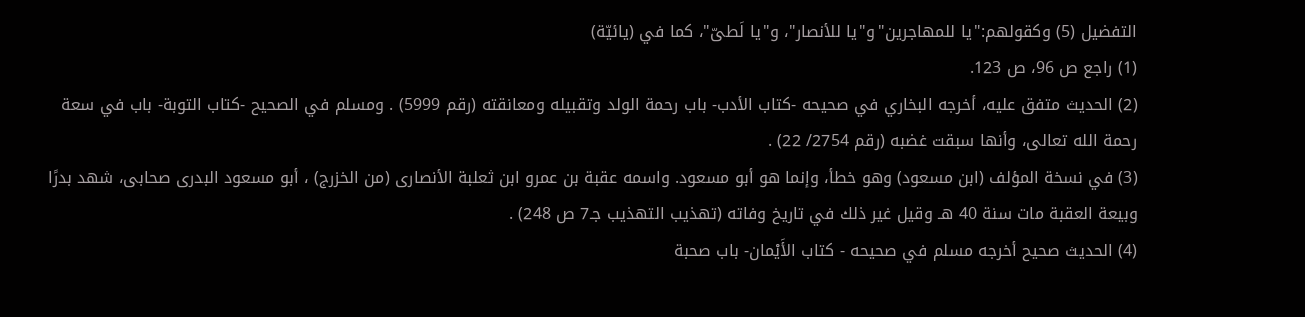التفضيل (5) وكقولهم:"يا للمهاجرين"و"يا للأنصار"، و"يا لَطىّ"، كما في (يائيّة)
(1) راجع ص 96، ص 123.
(2) الحديث متفق عليه، أخرجه البخاري في صحيحه -كتاب الأدب- باب رحمة الولد وتقبيله ومعانقته (رقم 5999) . ومسلم في الصحيح -كتاب التوبة- باب في سعة رحمة الله تعالى، وأنها سبقت غضبه (رقم 2754/ 22) .
(3) في نسخة المؤلف (ابن مسعود) وهو خطأ، وإنما هو أبو مسعود. واسمه عقبة بن عمرو ابن ثعلبة الأنصارى (من الخزرج) ، أبو مسعود البدرى صحابى، شهد بدرًا وبيعة العقبة مات سنة 40 هـ وقيل غير ذلك في تاريخ وفاته (تهذيب التهذيب جـ7 ص 248) .
(4) الحديث صحيح أخرجه مسلم في صحيحه - كتاب الأَيْمان- باب صحبة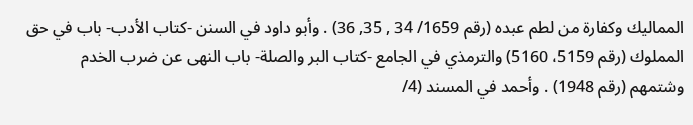المماليك وكفارة من لطم عبده (رقم 1659/ 34 , 35, 36) . وأبو داود في السنن -كتاب الأدب- باب في حق المملوك (رقم 5159، 5160) والترمذي في الجامع -كتاب البر والصلة- باب النهى عن ضرب الخدم وشتمهم (رقم 1948) . وأحمد في المسند (4/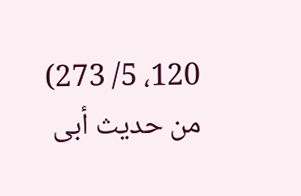120، 5/ 273) من حديث أبى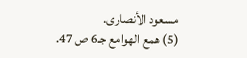مسعود الأنصارى.
(5) همع الهوامع جـ6 ص 47.